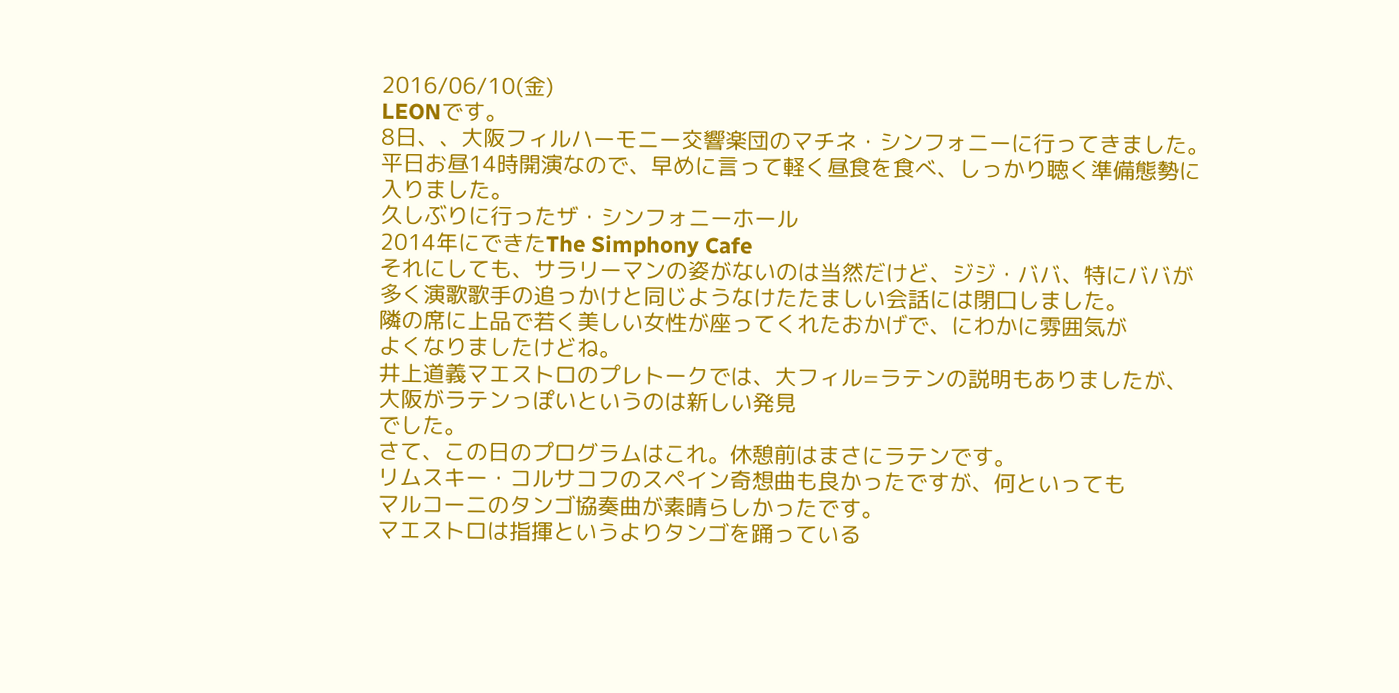2016/06/10(金)
LEONです。
8日、、大阪フィルハーモニー交響楽団のマチネ・シンフォニーに行ってきました。
平日お昼14時開演なので、早めに言って軽く昼食を食べ、しっかり聴く準備態勢に
入りました。
久しぶりに行ったザ・シンフォニーホール
2014年にできたThe Simphony Cafe
それにしても、サラリーマンの姿がないのは当然だけど、ジジ・ババ、特にババが
多く演歌歌手の追っかけと同じようなけたたましい会話には閉口しました。
隣の席に上品で若く美しい女性が座ってくれたおかげで、にわかに雰囲気が
よくなりましたけどね。
井上道義マエストロのプレトークでは、大フィル=ラテンの説明もありましたが、
大阪がラテンっぽいというのは新しい発見
でした。
さて、この日のプログラムはこれ。休憩前はまさにラテンです。
リムスキー・コルサコフのスペイン奇想曲も良かったですが、何といっても
マルコーニのタンゴ協奏曲が素晴らしかったです。
マエストロは指揮というよりタンゴを踊っている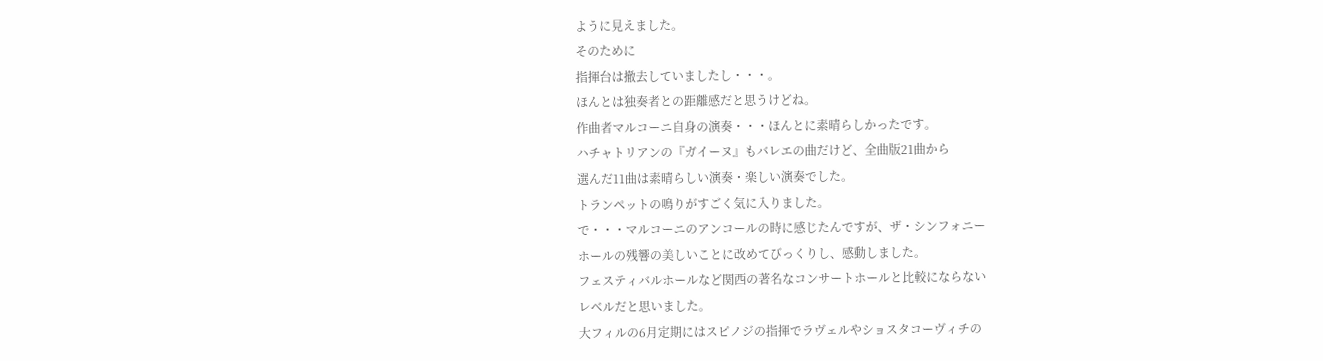ように見えました。
そのために
指揮台は撤去していましたし・・・。
ほんとは独奏者との距離感だと思うけどね。
作曲者マルコーニ自身の演奏・・・ほんとに素晴らしかったです。
ハチャトリアンの『ガイーヌ』もバレエの曲だけど、全曲版21曲から
選んだ11曲は素晴らしい演奏・楽しい演奏でした。
トランペットの鳴りがすごく気に入りました。
で・・・マルコーニのアンコールの時に感じたんですが、ザ・シンフォニー
ホールの残響の美しいことに改めてびっくりし、感動しました。
フェスティバルホールなど関西の著名なコンサートホールと比較にならない
レベルだと思いました。
大フィルの6月定期にはスピノジの指揮でラヴェルやショスタコーヴィチの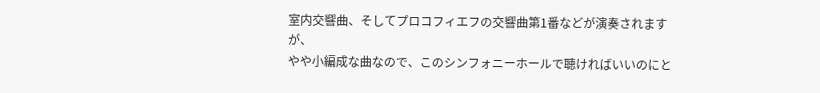室内交響曲、そしてプロコフィエフの交響曲第1番などが演奏されますが、
やや小編成な曲なので、このシンフォニーホールで聴ければいいのにと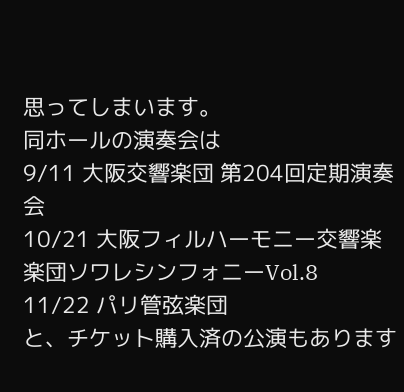思ってしまいます。
同ホールの演奏会は
9/11 大阪交響楽団 第204回定期演奏会
10/21 大阪フィルハーモニー交響楽楽団ソワレシンフォニーVol.8
11/22 パリ管弦楽団
と、チケット購入済の公演もあります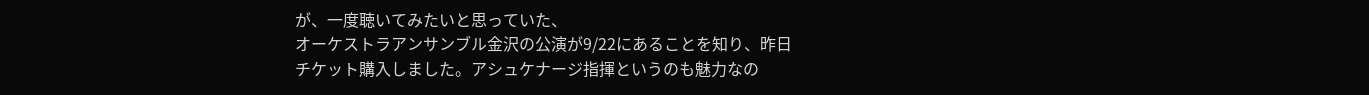が、一度聴いてみたいと思っていた、
オーケストラアンサンブル金沢の公演が9/22にあることを知り、昨日
チケット購入しました。アシュケナージ指揮というのも魅力なの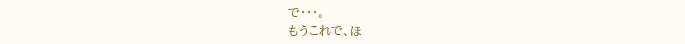で・・・。
もうこれで、ほ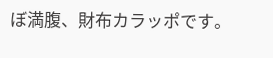ぼ満腹、財布カラッポです。